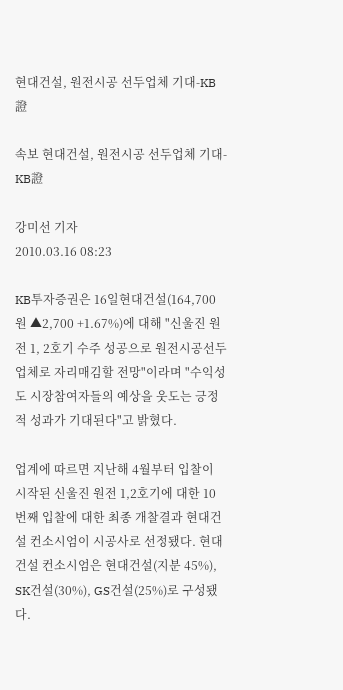현대건설, 원전시공 선두업체 기대-KB證

속보 현대건설, 원전시공 선두업체 기대-KB證

강미선 기자
2010.03.16 08:23

KB투자증권은 16일현대건설(164,700원 ▲2,700 +1.67%)에 대해 "신울진 원전 1, 2호기 수주 성공으로 원전시공선두업체로 자리매김할 전망"이라며 "수익성도 시장참여자들의 예상을 웃도는 긍정적 성과가 기대된다"고 밝혔다.

업계에 따르면 지난해 4월부터 입찰이 시작된 신울진 원전 1,2호기에 대한 10번째 입찰에 대한 최종 개찰결과 현대건설 컨소시엄이 시공사로 선정됐다. 현대건설 컨소시엄은 현대건설(지분 45%), SK건설(30%), GS건설(25%)로 구성됐다.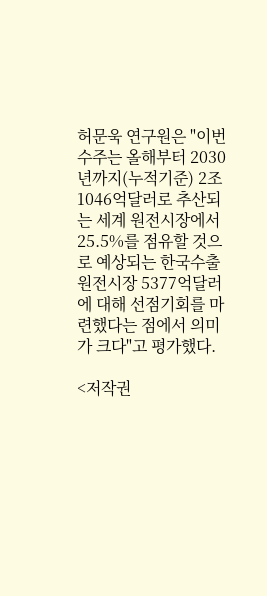허문욱 연구원은 "이번 수주는 올해부터 2030년까지(누적기준) 2조1046억달러로 추산되는 세계 원전시장에서 25.5%를 점유할 것으로 예상되는 한국수출원전시장 5377억달러에 대해 선점기회를 마련했다는 점에서 의미가 크다"고 평가했다.

<저작권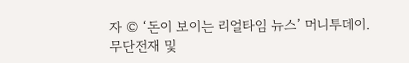자 © ‘돈이 보이는 리얼타임 뉴스’ 머니투데이. 무단전재 및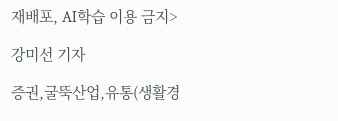재배포, AI학습 이용 금지>

강미선 기자

증권,굴뚝산업,유통(생활경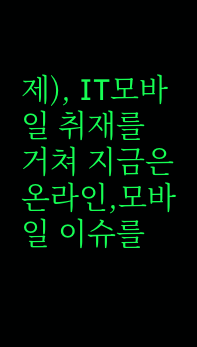제), IT모바일 취재를 거쳐 지금은 온라인,모바일 이슈를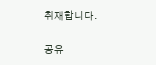취재합니다.

공유